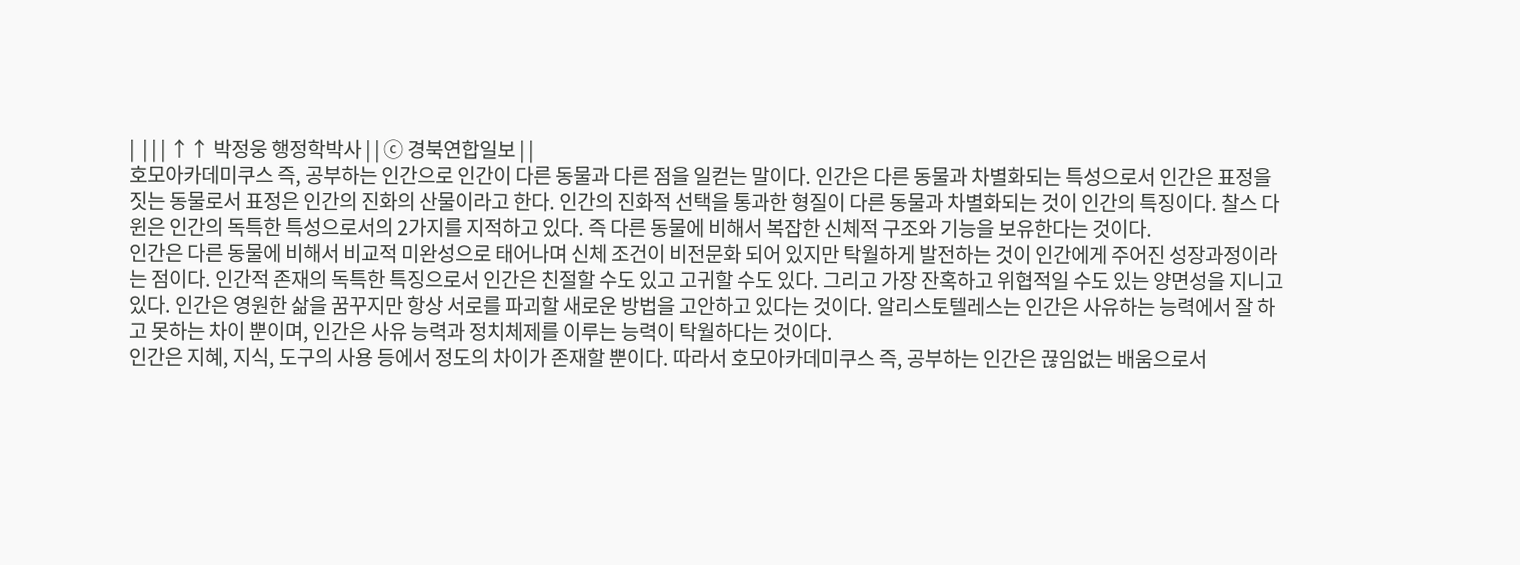|  | | | ↑↑ 박정웅 행정학박사 | | ⓒ 경북연합일보 | |
호모아카데미쿠스 즉, 공부하는 인간으로 인간이 다른 동물과 다른 점을 일컫는 말이다. 인간은 다른 동물과 차별화되는 특성으로서 인간은 표정을 짓는 동물로서 표정은 인간의 진화의 산물이라고 한다. 인간의 진화적 선택을 통과한 형질이 다른 동물과 차별화되는 것이 인간의 특징이다. 찰스 다윈은 인간의 독특한 특성으로서의 2가지를 지적하고 있다. 즉 다른 동물에 비해서 복잡한 신체적 구조와 기능을 보유한다는 것이다.
인간은 다른 동물에 비해서 비교적 미완성으로 태어나며 신체 조건이 비전문화 되어 있지만 탁월하게 발전하는 것이 인간에게 주어진 성장과정이라는 점이다. 인간적 존재의 독특한 특징으로서 인간은 친절할 수도 있고 고귀할 수도 있다. 그리고 가장 잔혹하고 위협적일 수도 있는 양면성을 지니고 있다. 인간은 영원한 삶을 꿈꾸지만 항상 서로를 파괴할 새로운 방법을 고안하고 있다는 것이다. 알리스토텔레스는 인간은 사유하는 능력에서 잘 하고 못하는 차이 뿐이며, 인간은 사유 능력과 정치체제를 이루는 능력이 탁월하다는 것이다.
인간은 지혜, 지식, 도구의 사용 등에서 정도의 차이가 존재할 뿐이다. 따라서 호모아카데미쿠스 즉, 공부하는 인간은 끊임없는 배움으로서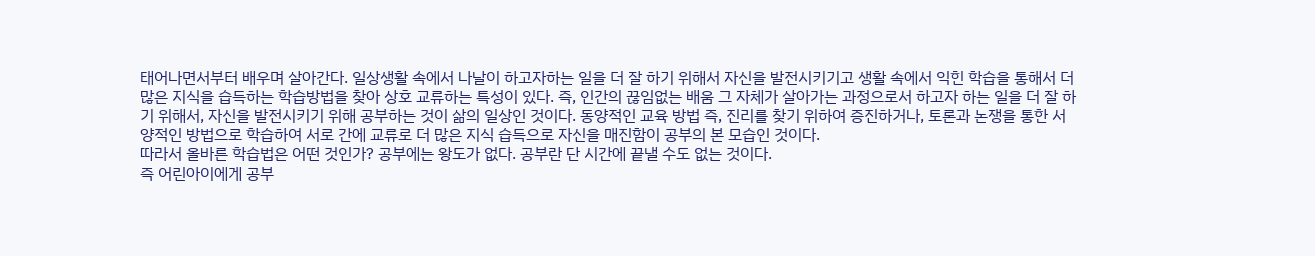태어나면서부터 배우며 살아간다. 일상생활 속에서 나날이 하고자하는 일을 더 잘 하기 위해서 자신을 발전시키기고 생활 속에서 익힌 학습을 통해서 더 많은 지식을 습득하는 학습방법을 찾아 상호 교류하는 특성이 있다. 즉, 인간의 끊임없는 배움 그 자체가 살아가는 과정으로서 하고자 하는 일을 더 잘 하기 위해서, 자신을 발전시키기 위해 공부하는 것이 삶의 일상인 것이다. 동양적인 교육 방법 즉, 진리를 찾기 위하여 증진하거나, 토론과 논쟁을 통한 서양적인 방법으로 학습하여 서로 간에 교류로 더 많은 지식 습득으로 자신을 매진함이 공부의 본 모습인 것이다.
따라서 올바른 학습법은 어떤 것인가? 공부에는 왕도가 없다. 공부란 단 시간에 끝낼 수도 없는 것이다.
즉 어린아이에게 공부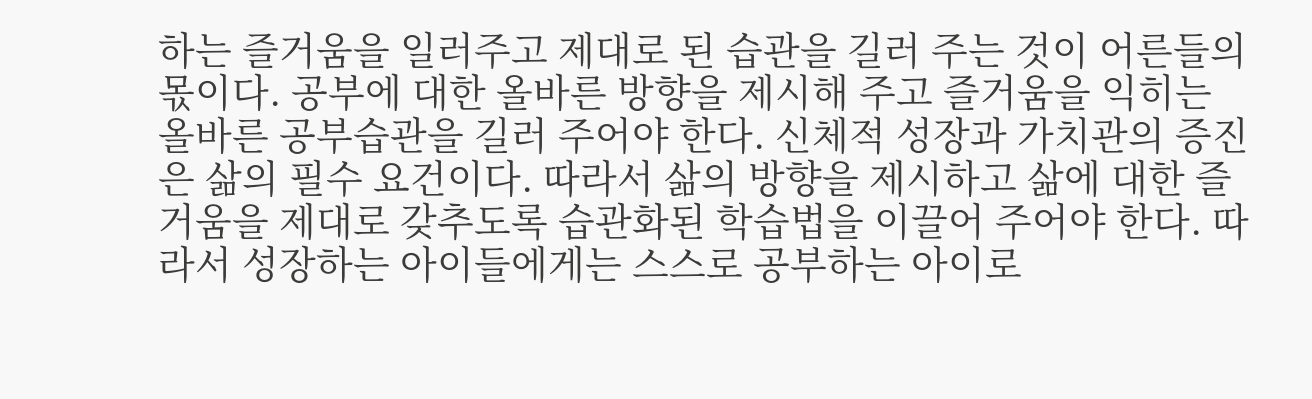하는 즐거움을 일러주고 제대로 된 습관을 길러 주는 것이 어른들의 몫이다. 공부에 대한 올바른 방향을 제시해 주고 즐거움을 익히는 올바른 공부습관을 길러 주어야 한다. 신체적 성장과 가치관의 증진은 삶의 필수 요건이다. 따라서 삶의 방향을 제시하고 삶에 대한 즐거움을 제대로 갖추도록 습관화된 학습법을 이끌어 주어야 한다. 따라서 성장하는 아이들에게는 스스로 공부하는 아이로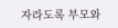자라도록 부모와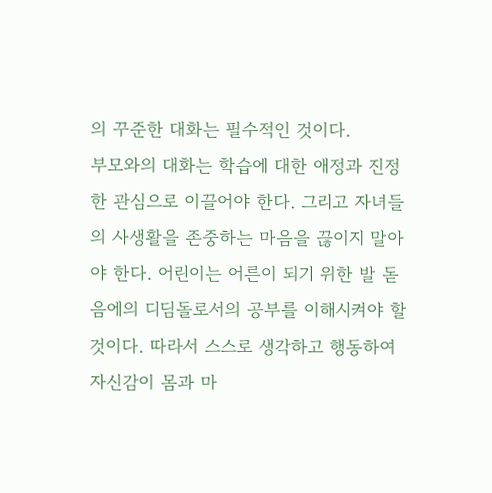의 꾸준한 대화는 필수적인 것이다.
부모와의 대화는 학습에 대한 애정과 진정한 관심으로 이끌어야 한다. 그리고 자녀들의 사생활을 존중하는 마음을 끊이지 말아야 한다. 어린이는 어른이 되기 위한 발 돋음에의 디딤돌로서의 공부를 이해시켜야 할 것이다. 따라서 스스로 생각하고 행동하여 자신감이 몸과 마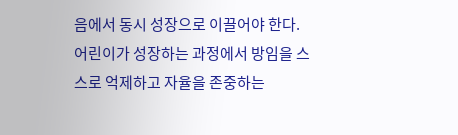음에서 동시 성장으로 이끌어야 한다.
어린이가 성장하는 과정에서 방임을 스스로 억제하고 자율을 존중하는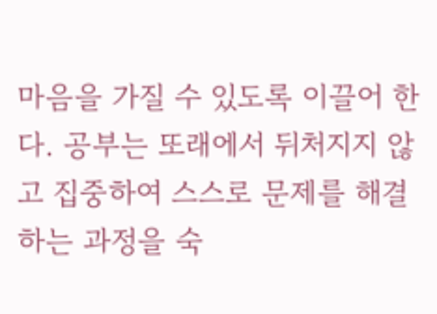마음을 가질 수 있도록 이끌어 한다. 공부는 또래에서 뒤처지지 않고 집중하여 스스로 문제를 해결하는 과정을 숙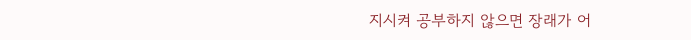지시켜 공부하지 않으면 장래가 어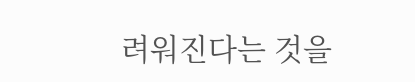려워진다는 것을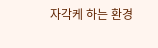자각케 하는 환경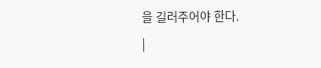을 길러주어야 한다.
|